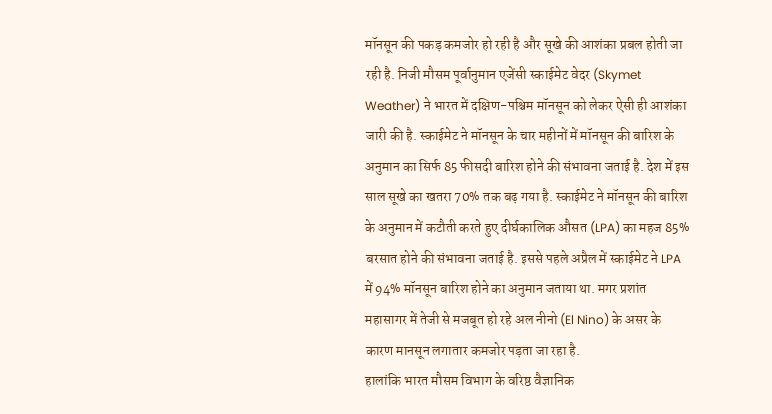मॉनसून की पकड़ कमजोर हो रही है और सूखे की आशंका प्रबल होती जा रही है. निजी मौसम पूर्वानुमान एजेंसी स्काईमेट वेदर (Skymet Weather) ने भारत में दक्षिण-पश्चिम मॉनसून को लेकर ऐसी ही आशंका जारी की है. स्काईमेट ने मॉनसून के चार महीनों में मॉनसून की बारिश के अनुमान का सिर्फ 85 फीसदी बारिश होने की संभावना जताई है. देश में इस साल सूखे का खतरा 70% तक बढ़ गया है. स्काईमेट ने मॉनसून की बारिश के अनुमान में कटौती करते हुए दीर्घकालिक औसत (LPA) का महज 85% बरसात होने की संभावना जताई है. इससे पहले अप्रैल में स्काईमेट ने LPA में 94% मॉनसून बारिश होने का अनुमान जताया था. मगर प्रशांत महासागर में तेजी से मजबूत हो रहे अल नीनो (El Nino) के असर के कारण मानसून लगातार कमजोर पड़ता जा रहा है.
हालांकि भारत मौसम विभाग के वरिष्ठ वैज्ञानिक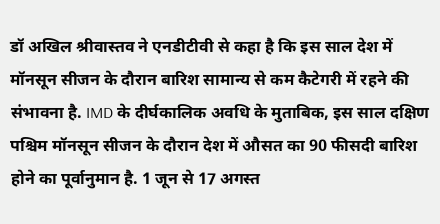डॉ अखिल श्रीवास्तव ने एनडीटीवी से कहा है कि इस साल देश में मॉनसून सीजन के दौरान बारिश सामान्य से कम कैटेगरी में रहने की संभावना है. IMD के दीर्घकालिक अवधि के मुताबिक, इस साल दक्षिण पश्चिम मॉनसून सीजन के दौरान देश में औसत का 90 फीसदी बारिश होने का पूर्वानुमान है. 1 जून से 17 अगस्त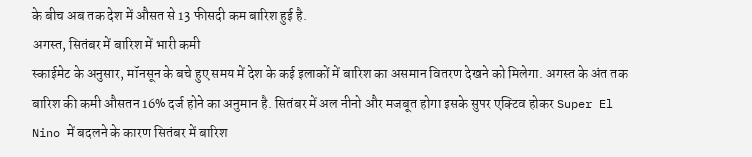के बीच अब तक देश में औसत से 13 फीसदी कम बारिश हुई है.
अगस्त, सितंबर में बारिश में भारी कमी
स्काईमेट के अनुसार, मॉनसून के बचे हुए समय में देश के कई इलाकों में बारिश का असमान वितरण देखने को मिलेगा. अगस्त के अंत तक बारिश की कमी औसतन 16% दर्ज होने का अनुमान है. सितंबर में अल नीनो और मजबूत होगा इसके सुपर एक्टिव होकर Super El Nino में बदलने के कारण सितंबर में बारिश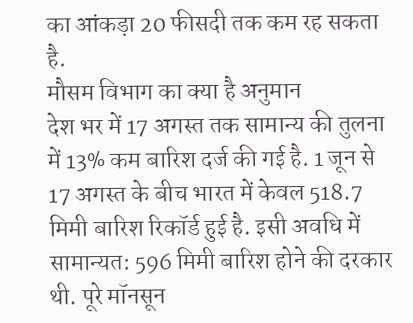का आंकड़ा 20 फीसदी तक कम रह सकता है.
मौसम विभाग का क्या है अनुमान
देश भर में 17 अगस्त तक सामान्य की तुलना में 13% कम बारिश दर्ज की गई है. 1 जून से 17 अगस्त के बीच भारत में केवल 518.7 मिमी बारिश रिकॉर्ड हुई है. इसी अवधि में सामान्यत: 596 मिमी बारिश होने की दरकार थी. पूरे मॉनसून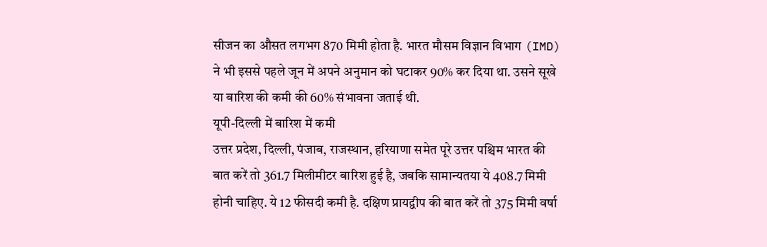सीजन का औसत लगभग 870 मिमी होता है. भारत मौसम विज्ञान विभाग (IMD) ने भी इससे पहले जून में अपने अनुमान को घटाकर 90% कर दिया था. उसने सूखे या बारिश की कमी की 60% संभावना जताई थी.
यूपी-दिल्ली में बारिश में कमी
उत्तर प्रदेश, दिल्ली, पंजाब, राजस्थान, हरियाणा समेत पूरे उत्तर पश्चिम भारत की बात करें तो 361.7 मिलीमीटर बारिश हुई है, जबकि सामान्यतया ये 408.7 मिमी होनी चाहिए. ये 12 फीसदी कमी है. दक्षिण प्रायद्वीप की बात करें तो 375 मिमी वर्षा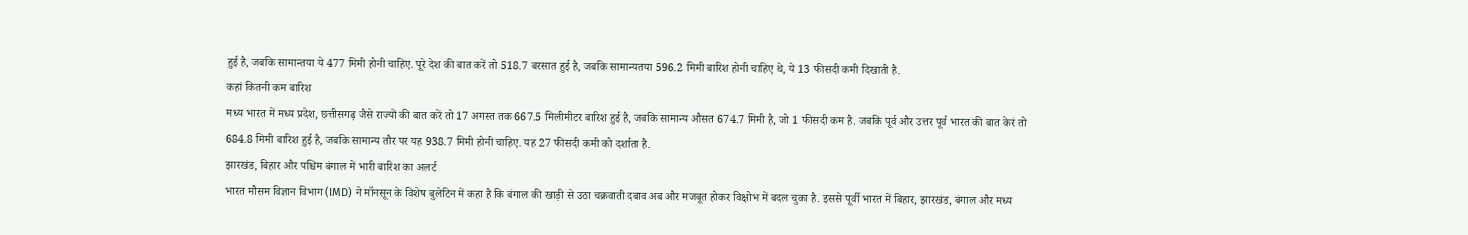हुई है, जबकि सामान्तया ये 477 मिमी होनी चाहिए. पूरे देश की बात करें तो 518.7 बरसात हुई है, जबकि सामान्यतया 596.2 मिमी बारिश होनी चाहिए थे, ये 13 फीसदी कमी दिखाती है.
कहां कितनी कम बारिश
मध्य भारत में मध्य प्रदेश, छत्तीसगढ़ जैसे राज्यों की बात करें तो 17 अगस्त तक 667.5 मिलीमीटर बारिश हुई है, जबकि सामान्य औसत 674.7 मिमी है, जो 1 फीसदी कम है. जबकि पूर्व और उत्तर पूर्व भारत की बात केरं तो 684.8 मिमी बारिश हुई है, जबकि सामान्य तौर पर यह 938.7 मिमी होनी चाहिए. यह 27 फीसदी कमी को दर्शाता है.
झारखंड, बिहार और पश्चिम बंगाल में भारी बारिश का अलर्ट
भारत मौसम विज्ञान विभाग (IMD) ने मॉनसून के विशेष बुलेटिन में कहा है कि बंगाल की खाड़ी से उठा चक्रवाती दबाव अब और मजबूत होकर विक्षोभ में बदल चुका है. इससे पूर्वी भारत में बिहार, झारखंड, बंगाल और मध्य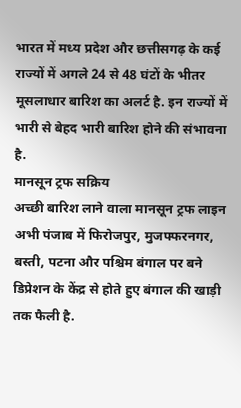भारत में मध्य प्रदेश और छत्तीसगढ़ के कई राज्यों में अगले 24 से 48 घंटों के भीतर मूसलाधार बारिश का अलर्ट है. इन राज्यों में भारी से बेहद भारी बारिश होने की संभावना है.
मानसून ट्रफ सक्रिय
अच्छी बारिश लाने वाला मानसून ट्रफ लाइन अभी पंजाब में फिरोजपुर, मुजफ्फरनगर, बस्ती, पटना और पश्चिम बंगाल पर बने डिप्रेशन के केंद्र से होते हुए बंगाल की खाड़ी तक फैली है.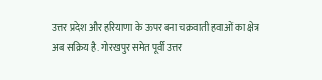उत्तर प्रदेश और हरियाणा के ऊपर बना चक्रवाती हवाओं का क्षेत्र अब सक्रिय है. गोरखपुर समेत पूर्वी उत्तर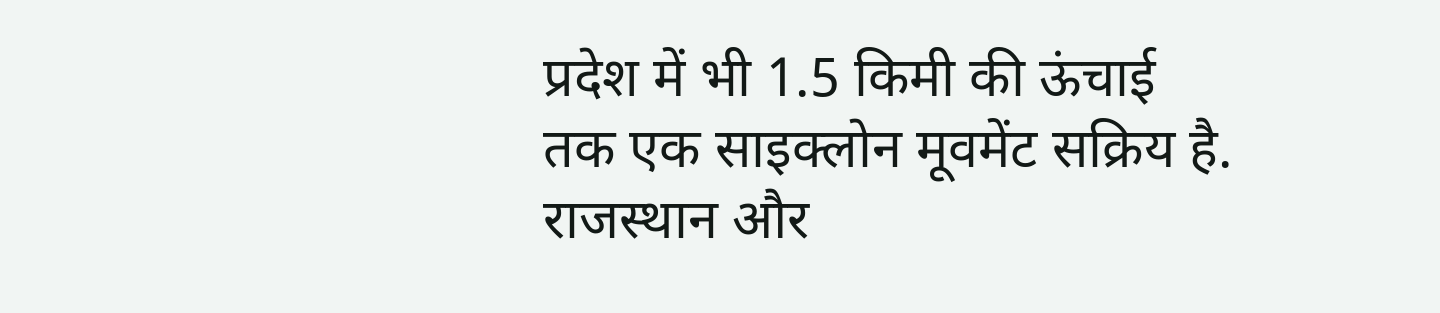प्रदेश में भी 1.5 किमी की ऊंचाई तक एक साइक्लोन मूवमेंट सक्रिय है. राजस्थान और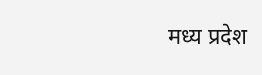मध्य प्रदेश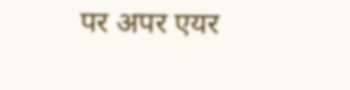पर अपर एयर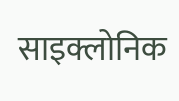साइक्लोनिक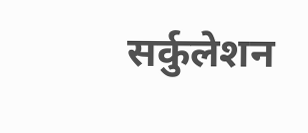सर्कुलेशन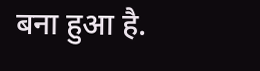बना हुआ है.